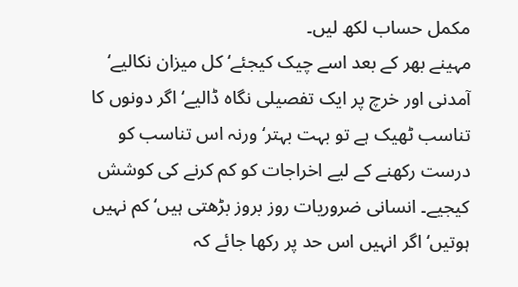مکمل حساب لکھ لیں۔
مہینے بھر کے بعد اسے چیک کیجئے‘ کل میزان نکالیے‘ آمدنی اور خرچ پر ایک تفصیلی نگاہ ڈالیے‘ اگر دونوں کا تناسب ٹھیک ہے تو بہت بہتر‘ ورنہ اس تناسب کو درست رکھنے کے لیے اخراجات کو کم کرنے کی کوشش کیجیے۔ انسانی ضروریات روز بروز بڑھتی ہیں‘ کم نہیں ہوتیں‘ اگر انہیں اس حد پر رکھا جائے کہ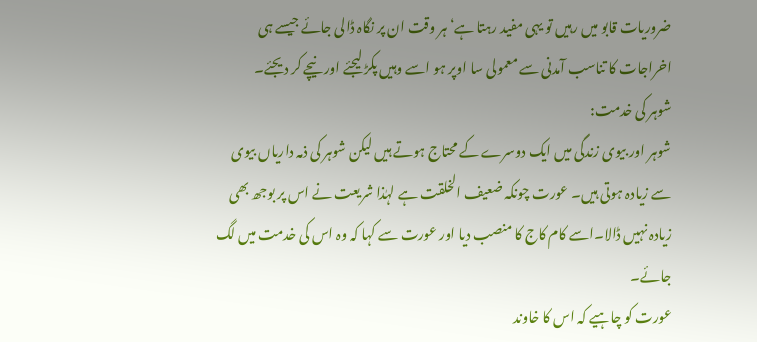ضروریات قابو میں رہیں تو یہی مفید رہتا ہے‘ ہر وقت ان پر نگاہ ڈالی جائے جیسے ہی اخراجات کا تناسب آمدنی سے معمولی سا اوپر ہو اسے وہیں پکڑ لیجئے اور نیچے کر دیجئے۔
شوہر کی خدمت:
شوہر اور بیوی زندگی میں ایک دوسرے کے محتاج ہوتے ہیں لیکن شوہر کی ذمہ داریاں بیوی سے زیادہ ہوتی ہیں۔ عورت چونکہ ضعیف الخلقت ہے لہٰذا شریعت نے اس پر بوجھ بھی زیادہ نہیں ڈالا۔اسے کام کاج کا منصب دیا اور عورت سے کہا کہ وہ اس کی خدمت میں لگ جائے۔
عورت کو چاہیے کہ اس کا خاوند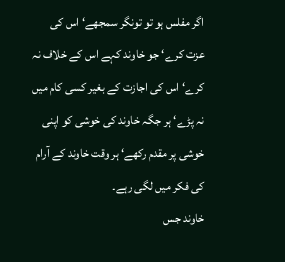اگر مفلس ہو تو تونگر سمجھے‘ اس کی عزت کرے‘ جو خاوند کہے اس کے خلاف نہ کرے‘ اس کی اجازت کے بغیر کسی کام میں نہ پڑے‘ ہر جگہ خاوند کی خوشی کو اپنی خوشی پر مقدم رکھے‘ ہر وقت خاوند کے آرام کی فکر میں لگی رہے۔
خاوند جس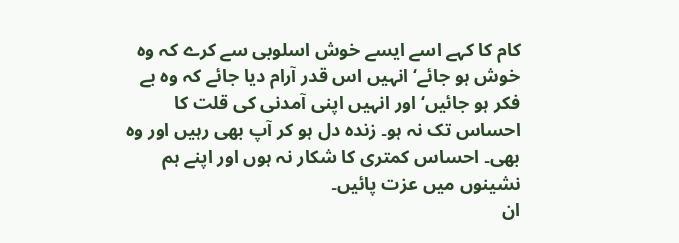کام کا کہے اسے ایسے خوش اسلوبی سے کرے کہ وہ خوش ہو جائے‘ انہیں اس قدر آرام دیا جائے کہ وہ بے فکر ہو جائیں‘ اور انہیں اپنی آمدنی کی قلت کا احساس تک نہ ہو۔ زندہ دل ہو کر آپ بھی رہیں اور وہ بھی۔ احساس کمتری کا شکار نہ ہوں اور اپنے ہم نشینوں میں عزت پائیں۔
ان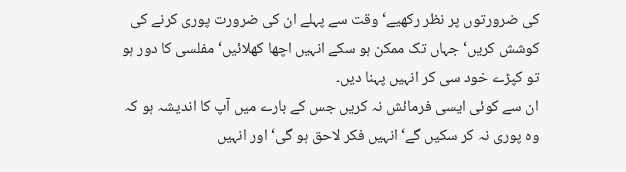کی ضرورتوں پر نظر رکھیے‘ وقت سے پہلے ان کی ضرورت پوری کرنے کی کوشش کریں‘ جہاں تک ممکن ہو سکے انہیں اچھا کھلائیں‘ مفلسی کا دور ہو تو کپڑے خود سی کر انہیں پہنا دیں۔
ان سے کوئی ایسی فرمائش نہ کریں جس کے بارے میں آپ کا اندیشہ ہو کہ وہ پوری نہ کر سکیں گے‘ انہیں فکر لاحق ہو گی‘ اور انہیں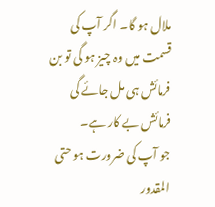ملال ہو گا۔ اگر آپ کی قسمت میں وہ چیز ہو گی تو بن فرمائش ہی مل جائے گی فرمائش بے کار ہے۔
جو آپ کی ضرورت ہو حتی المقدور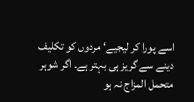اسے پورا کر لیجیے‘ مردوں کو تکلیف دینے سے گریز ہی بہتر ہے۔ اگر شوہر متحمل المزاج نہ ہو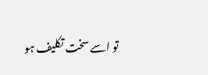تو اسے سخت تکلیف ہو